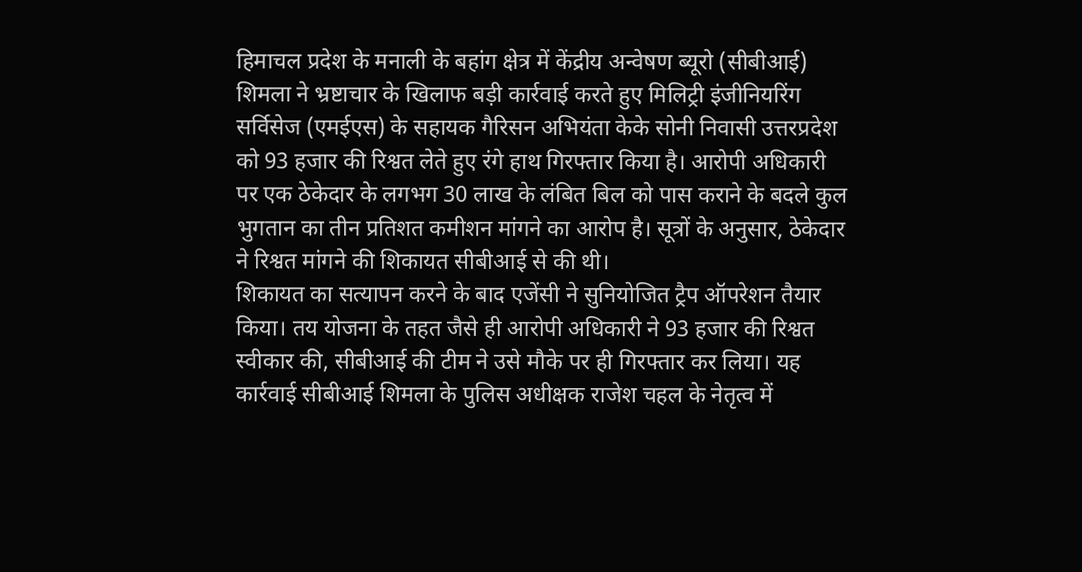हिमाचल प्रदेश के मनाली के बहांग क्षेत्र में केंद्रीय अन्वेषण ब्यूरो (सीबीआई) शिमला ने भ्रष्टाचार के खिलाफ बड़ी कार्रवाई करते हुए मिलिट्री इंजीनियरिंग सर्विसेज (एमईएस) के सहायक गैरिसन अभियंता केके सोनी निवासी उत्तरप्रदेश को 93 हजार की रिश्वत लेते हुए रंगे हाथ गिरफ्तार किया है। आरोपी अधिकारी पर एक ठेकेदार के लगभग 30 लाख के लंबित बिल को पास कराने के बदले कुल भुगतान का तीन प्रतिशत कमीशन मांगने का आरोप है। सूत्रों के अनुसार, ठेकेदार ने रिश्वत मांगने की शिकायत सीबीआई से की थी।
शिकायत का सत्यापन करने के बाद एजेंसी ने सुनियोजित ट्रैप ऑपरेशन तैयार किया। तय योजना के तहत जैसे ही आरोपी अधिकारी ने 93 हजार की रिश्वत स्वीकार की, सीबीआई की टीम ने उसे मौके पर ही गिरफ्तार कर लिया। यह कार्रवाई सीबीआई शिमला के पुलिस अधीक्षक राजेश चहल के नेतृत्व में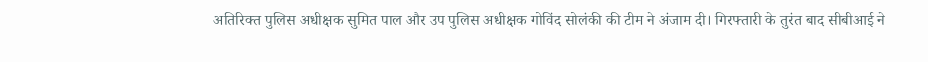अतिरिक्त पुलिस अधीक्षक सुमित पाल और उप पुलिस अधीक्षक गोविंद सोलंकी की टीम ने अंजाम दी। गिरफ्तारी के तुरंत बाद सीबीआई ने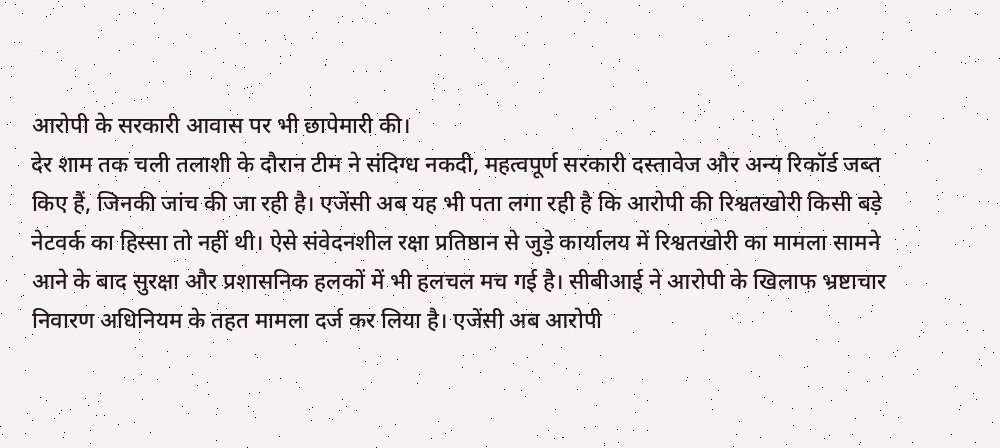आरोपी के सरकारी आवास पर भी छापेमारी की।
देर शाम तक चली तलाशी के दौरान टीम ने संदिग्ध नकदी, महत्वपूर्ण सरकारी दस्तावेज और अन्य रिकॉर्ड जब्त किए हैं, जिनकी जांच की जा रही है। एजेंसी अब यह भी पता लगा रही है कि आरोपी की रिश्वतखोरी किसी बड़े नेटवर्क का हिस्सा तो नहीं थी। ऐसे संवेदनशील रक्षा प्रतिष्ठान से जुड़े कार्यालय में रिश्वतखोरी का मामला सामने आने के बाद सुरक्षा और प्रशासनिक हलकों में भी हलचल मच गई है। सीबीआई ने आरोपी के खिलाफ भ्रष्टाचार निवारण अधिनियम के तहत मामला दर्ज कर लिया है। एजेंसी अब आरोपी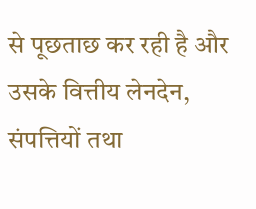से पूछताछ कर रही है और उसके वित्तीय लेनदेन, संपत्तियों तथा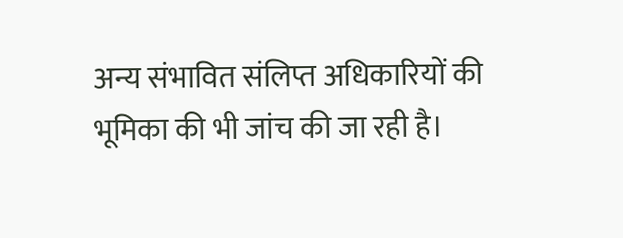अन्य संभावित संलिप्त अधिकारियों की भूमिका की भी जांच की जा रही है।